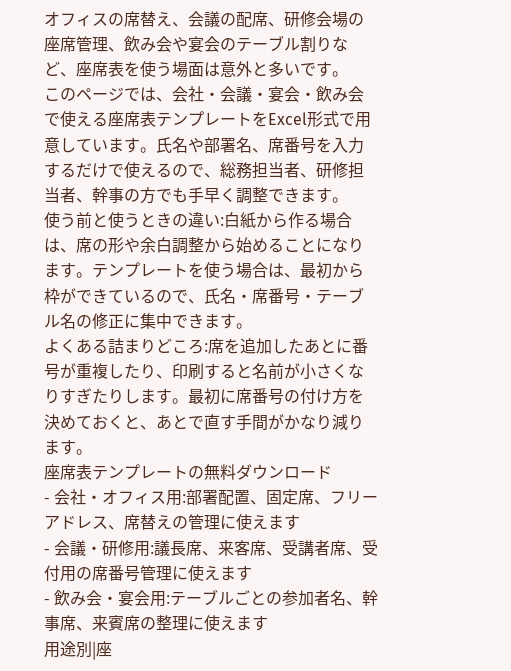オフィスの席替え、会議の配席、研修会場の座席管理、飲み会や宴会のテーブル割りなど、座席表を使う場面は意外と多いです。
このページでは、会社・会議・宴会・飲み会で使える座席表テンプレートをExcel形式で用意しています。氏名や部署名、席番号を入力するだけで使えるので、総務担当者、研修担当者、幹事の方でも手早く調整できます。
使う前と使うときの違い:白紙から作る場合は、席の形や余白調整から始めることになります。テンプレートを使う場合は、最初から枠ができているので、氏名・席番号・テーブル名の修正に集中できます。
よくある詰まりどころ:席を追加したあとに番号が重複したり、印刷すると名前が小さくなりすぎたりします。最初に席番号の付け方を決めておくと、あとで直す手間がかなり減ります。
座席表テンプレートの無料ダウンロード
- 会社・オフィス用:部署配置、固定席、フリーアドレス、席替えの管理に使えます
- 会議・研修用:議長席、来客席、受講者席、受付用の席番号管理に使えます
- 飲み会・宴会用:テーブルごとの参加者名、幹事席、来賓席の整理に使えます
用途別|座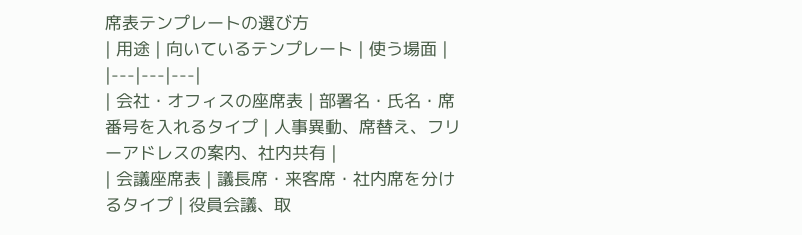席表テンプレートの選び方
| 用途 | 向いているテンプレート | 使う場面 |
|---|---|---|
| 会社・オフィスの座席表 | 部署名・氏名・席番号を入れるタイプ | 人事異動、席替え、フリーアドレスの案内、社内共有 |
| 会議座席表 | 議長席・来客席・社内席を分けるタイプ | 役員会議、取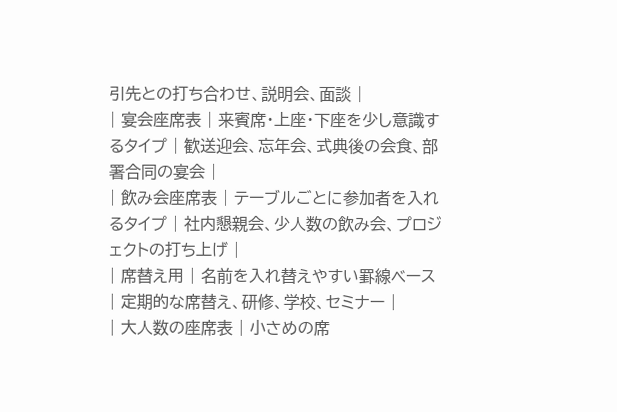引先との打ち合わせ、説明会、面談 |
| 宴会座席表 | 来賓席・上座・下座を少し意識するタイプ | 歓送迎会、忘年会、式典後の会食、部署合同の宴会 |
| 飲み会座席表 | テーブルごとに参加者を入れるタイプ | 社内懇親会、少人数の飲み会、プロジェクトの打ち上げ |
| 席替え用 | 名前を入れ替えやすい罫線ベース | 定期的な席替え、研修、学校、セミナー |
| 大人数の座席表 | 小さめの席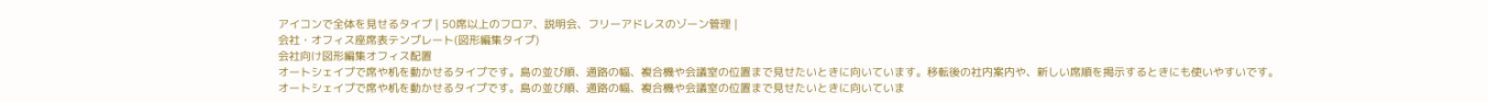アイコンで全体を見せるタイプ | 50席以上のフロア、説明会、フリーアドレスのゾーン管理 |
会社・オフィス座席表テンプレート(図形編集タイプ)
会社向け図形編集オフィス配置
オートシェイプで席や机を動かせるタイプです。島の並び順、通路の幅、複合機や会議室の位置まで見せたいときに向いています。移転後の社内案内や、新しい席順を掲示するときにも使いやすいです。
オートシェイプで席や机を動かせるタイプです。島の並び順、通路の幅、複合機や会議室の位置まで見せたいときに向いていま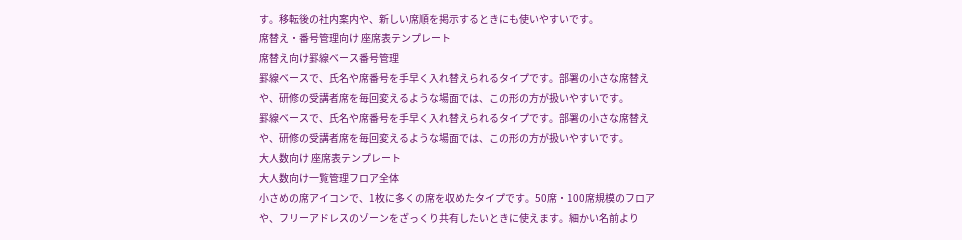す。移転後の社内案内や、新しい席順を掲示するときにも使いやすいです。
席替え・番号管理向け 座席表テンプレート
席替え向け罫線ベース番号管理
罫線ベースで、氏名や席番号を手早く入れ替えられるタイプです。部署の小さな席替えや、研修の受講者席を毎回変えるような場面では、この形の方が扱いやすいです。
罫線ベースで、氏名や席番号を手早く入れ替えられるタイプです。部署の小さな席替えや、研修の受講者席を毎回変えるような場面では、この形の方が扱いやすいです。
大人数向け 座席表テンプレート
大人数向け一覧管理フロア全体
小さめの席アイコンで、1枚に多くの席を収めたタイプです。50席・100席規模のフロアや、フリーアドレスのゾーンをざっくり共有したいときに使えます。細かい名前より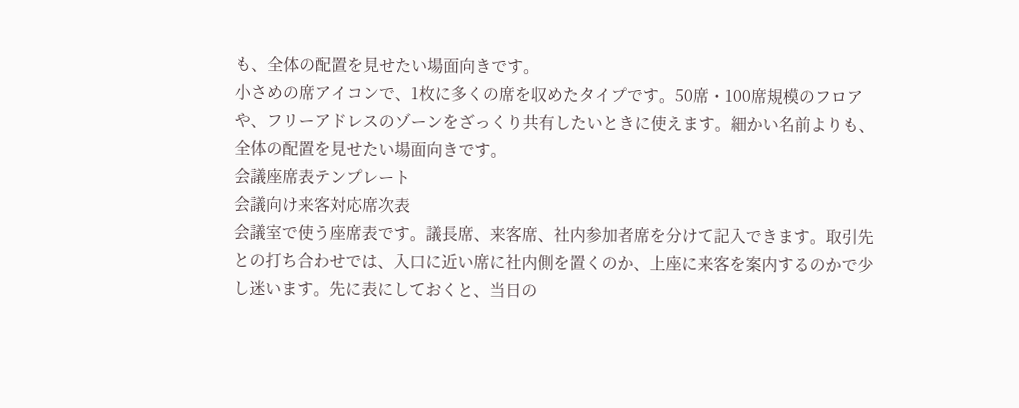も、全体の配置を見せたい場面向きです。
小さめの席アイコンで、1枚に多くの席を収めたタイプです。50席・100席規模のフロアや、フリーアドレスのゾーンをざっくり共有したいときに使えます。細かい名前よりも、全体の配置を見せたい場面向きです。
会議座席表テンプレート
会議向け来客対応席次表
会議室で使う座席表です。議長席、来客席、社内参加者席を分けて記入できます。取引先との打ち合わせでは、入口に近い席に社内側を置くのか、上座に来客を案内するのかで少し迷います。先に表にしておくと、当日の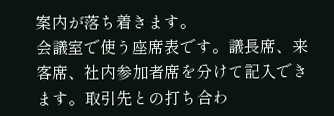案内が落ち着きます。
会議室で使う座席表です。議長席、来客席、社内参加者席を分けて記入できます。取引先との打ち合わ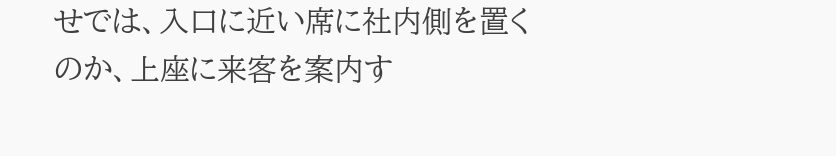せでは、入口に近い席に社内側を置くのか、上座に来客を案内す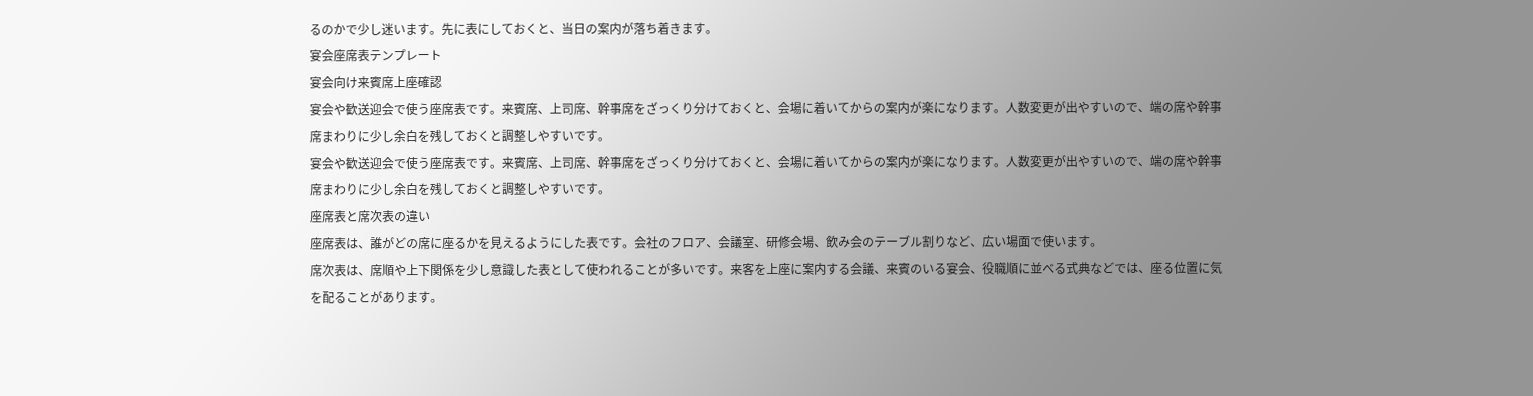るのかで少し迷います。先に表にしておくと、当日の案内が落ち着きます。
宴会座席表テンプレート
宴会向け来賓席上座確認
宴会や歓送迎会で使う座席表です。来賓席、上司席、幹事席をざっくり分けておくと、会場に着いてからの案内が楽になります。人数変更が出やすいので、端の席や幹事席まわりに少し余白を残しておくと調整しやすいです。
宴会や歓送迎会で使う座席表です。来賓席、上司席、幹事席をざっくり分けておくと、会場に着いてからの案内が楽になります。人数変更が出やすいので、端の席や幹事席まわりに少し余白を残しておくと調整しやすいです。
座席表と席次表の違い
座席表は、誰がどの席に座るかを見えるようにした表です。会社のフロア、会議室、研修会場、飲み会のテーブル割りなど、広い場面で使います。
席次表は、席順や上下関係を少し意識した表として使われることが多いです。来客を上座に案内する会議、来賓のいる宴会、役職順に並べる式典などでは、座る位置に気を配ることがあります。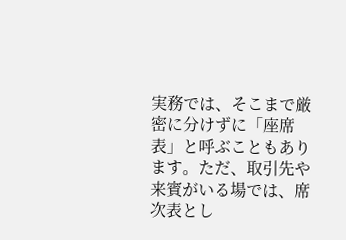実務では、そこまで厳密に分けずに「座席表」と呼ぶこともあります。ただ、取引先や来賓がいる場では、席次表とし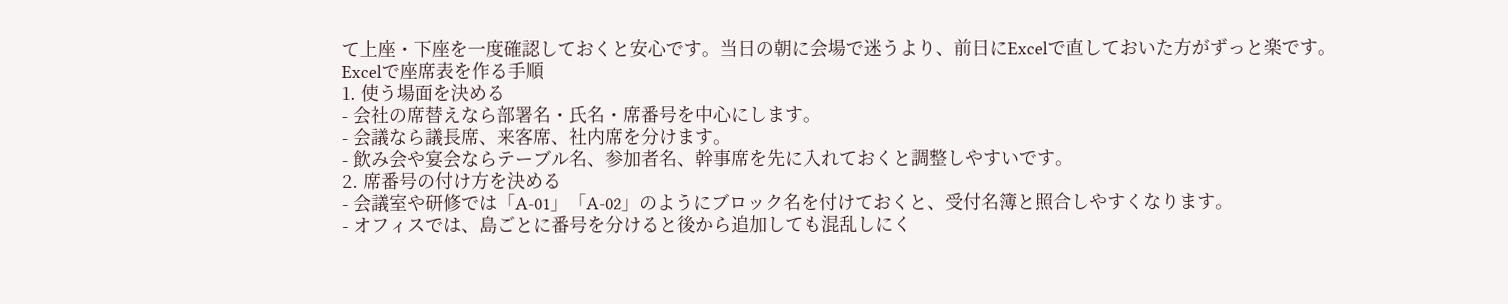て上座・下座を一度確認しておくと安心です。当日の朝に会場で迷うより、前日にExcelで直しておいた方がずっと楽です。
Excelで座席表を作る手順
1. 使う場面を決める
- 会社の席替えなら部署名・氏名・席番号を中心にします。
- 会議なら議長席、来客席、社内席を分けます。
- 飲み会や宴会ならテーブル名、参加者名、幹事席を先に入れておくと調整しやすいです。
2. 席番号の付け方を決める
- 会議室や研修では「A-01」「A-02」のようにブロック名を付けておくと、受付名簿と照合しやすくなります。
- オフィスでは、島ごとに番号を分けると後から追加しても混乱しにく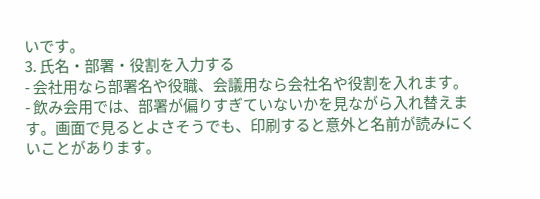いです。
3. 氏名・部署・役割を入力する
- 会社用なら部署名や役職、会議用なら会社名や役割を入れます。
- 飲み会用では、部署が偏りすぎていないかを見ながら入れ替えます。画面で見るとよさそうでも、印刷すると意外と名前が読みにくいことがあります。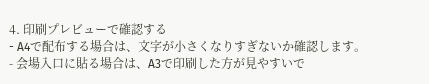4. 印刷プレビューで確認する
- A4で配布する場合は、文字が小さくなりすぎないか確認します。
- 会場入口に貼る場合は、A3で印刷した方が見やすいで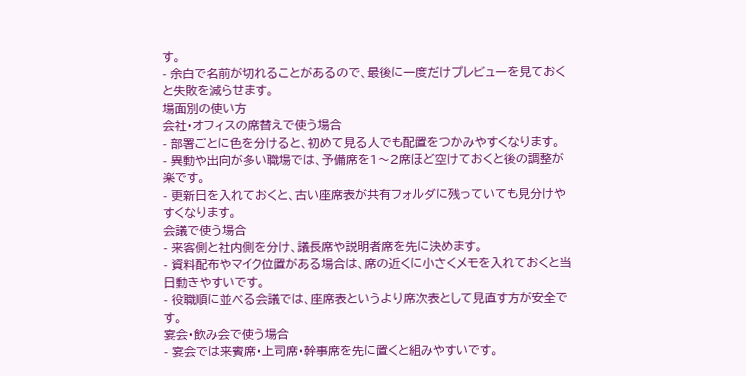す。
- 余白で名前が切れることがあるので、最後に一度だけプレビューを見ておくと失敗を減らせます。
場面別の使い方
会社・オフィスの席替えで使う場合
- 部署ごとに色を分けると、初めて見る人でも配置をつかみやすくなります。
- 異動や出向が多い職場では、予備席を1〜2席ほど空けておくと後の調整が楽です。
- 更新日を入れておくと、古い座席表が共有フォルダに残っていても見分けやすくなります。
会議で使う場合
- 来客側と社内側を分け、議長席や説明者席を先に決めます。
- 資料配布やマイク位置がある場合は、席の近くに小さくメモを入れておくと当日動きやすいです。
- 役職順に並べる会議では、座席表というより席次表として見直す方が安全です。
宴会・飲み会で使う場合
- 宴会では来賓席・上司席・幹事席を先に置くと組みやすいです。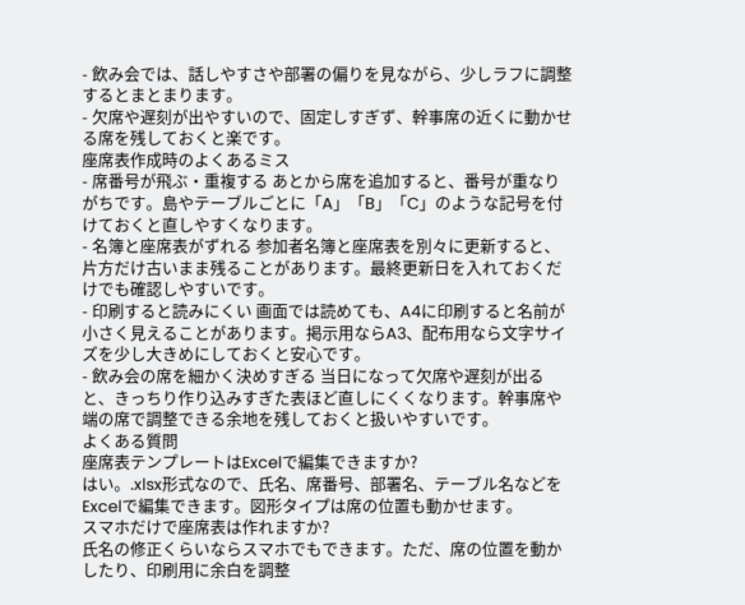- 飲み会では、話しやすさや部署の偏りを見ながら、少しラフに調整するとまとまります。
- 欠席や遅刻が出やすいので、固定しすぎず、幹事席の近くに動かせる席を残しておくと楽です。
座席表作成時のよくあるミス
- 席番号が飛ぶ・重複する あとから席を追加すると、番号が重なりがちです。島やテーブルごとに「A」「B」「C」のような記号を付けておくと直しやすくなります。
- 名簿と座席表がずれる 参加者名簿と座席表を別々に更新すると、片方だけ古いまま残ることがあります。最終更新日を入れておくだけでも確認しやすいです。
- 印刷すると読みにくい 画面では読めても、A4に印刷すると名前が小さく見えることがあります。掲示用ならA3、配布用なら文字サイズを少し大きめにしておくと安心です。
- 飲み会の席を細かく決めすぎる 当日になって欠席や遅刻が出ると、きっちり作り込みすぎた表ほど直しにくくなります。幹事席や端の席で調整できる余地を残しておくと扱いやすいです。
よくある質問
座席表テンプレートはExcelで編集できますか?
はい。.xlsx形式なので、氏名、席番号、部署名、テーブル名などをExcelで編集できます。図形タイプは席の位置も動かせます。
スマホだけで座席表は作れますか?
氏名の修正くらいならスマホでもできます。ただ、席の位置を動かしたり、印刷用に余白を調整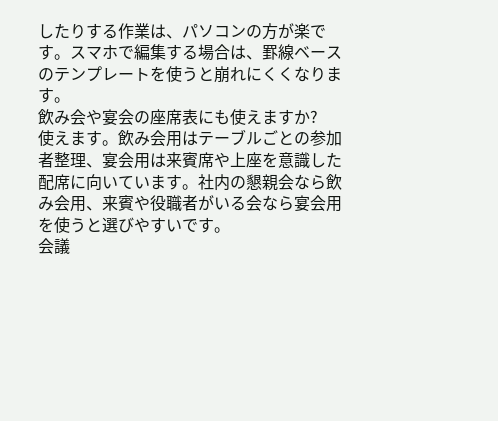したりする作業は、パソコンの方が楽です。スマホで編集する場合は、罫線ベースのテンプレートを使うと崩れにくくなります。
飲み会や宴会の座席表にも使えますか?
使えます。飲み会用はテーブルごとの参加者整理、宴会用は来賓席や上座を意識した配席に向いています。社内の懇親会なら飲み会用、来賓や役職者がいる会なら宴会用を使うと選びやすいです。
会議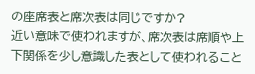の座席表と席次表は同じですか?
近い意味で使われますが、席次表は席順や上下関係を少し意識した表として使われること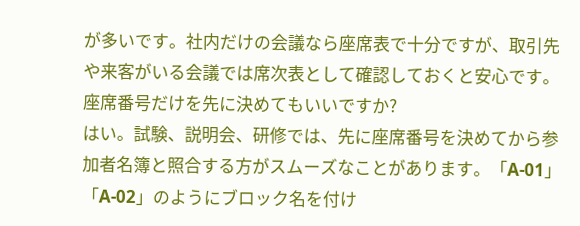が多いです。社内だけの会議なら座席表で十分ですが、取引先や来客がいる会議では席次表として確認しておくと安心です。
座席番号だけを先に決めてもいいですか?
はい。試験、説明会、研修では、先に座席番号を決めてから参加者名簿と照合する方がスムーズなことがあります。「A-01」「A-02」のようにブロック名を付け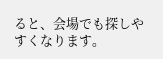ると、会場でも探しやすくなります。